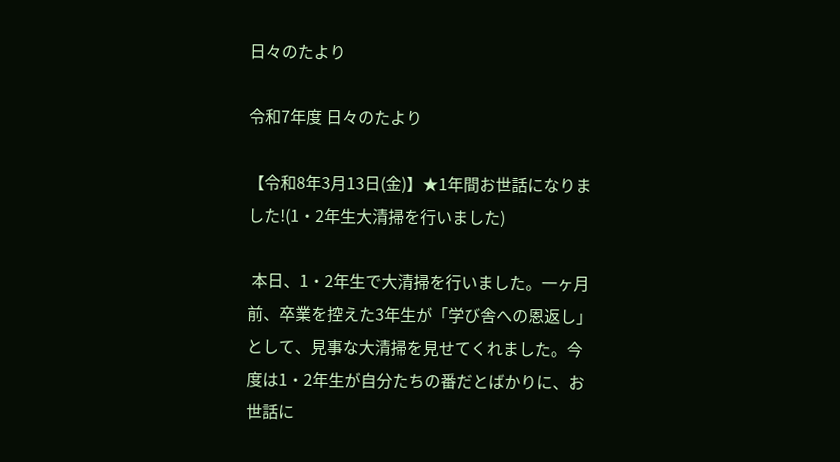日々のたより

令和7年度 日々のたより

【令和8年3月13日(金)】★1年間お世話になりました!(1・2年生大清掃を行いました)

 本日、1・2年生で大清掃を行いました。一ヶ月前、卒業を控えた3年生が「学び舎への恩返し」として、見事な大清掃を見せてくれました。今度は1・2年生が自分たちの番だとばかりに、お世話に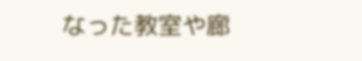なった教室や廊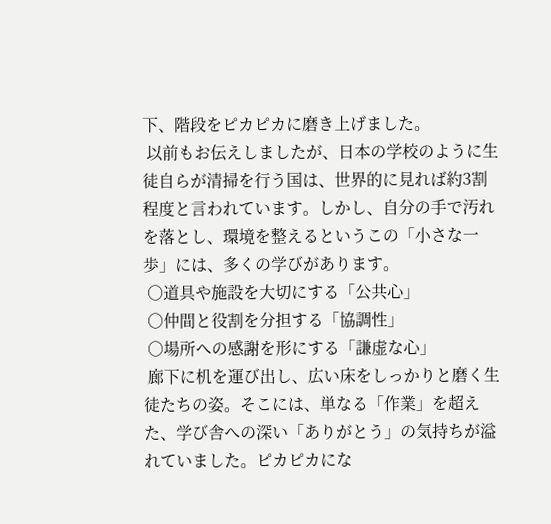下、階段をピカピカに磨き上げました。
 以前もお伝えしましたが、日本の学校のように生徒自らが清掃を行う国は、世界的に見れば約3割程度と言われています。しかし、自分の手で汚れを落とし、環境を整えるというこの「小さな一歩」には、多くの学びがあります。
 ○道具や施設を大切にする「公共心」
 ○仲間と役割を分担する「協調性」
 ○場所への感謝を形にする「謙虚な心」
 廊下に机を運び出し、広い床をしっかりと磨く生徒たちの姿。そこには、単なる「作業」を超えた、学び舎への深い「ありがとう」の気持ちが溢れていました。ピカピカにな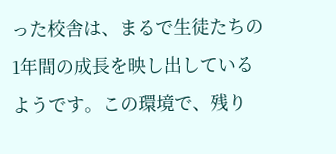った校舎は、まるで生徒たちの1年間の成長を映し出しているようです。この環境で、残り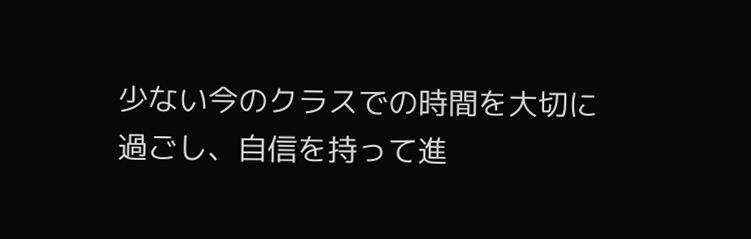少ない今のクラスでの時間を大切に過ごし、自信を持って進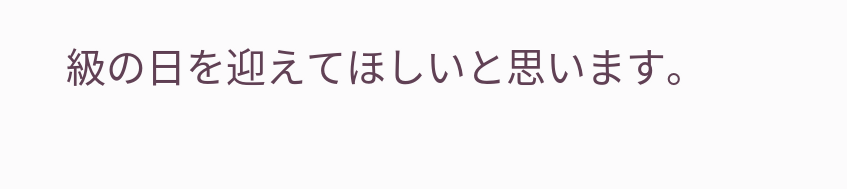級の日を迎えてほしいと思います。